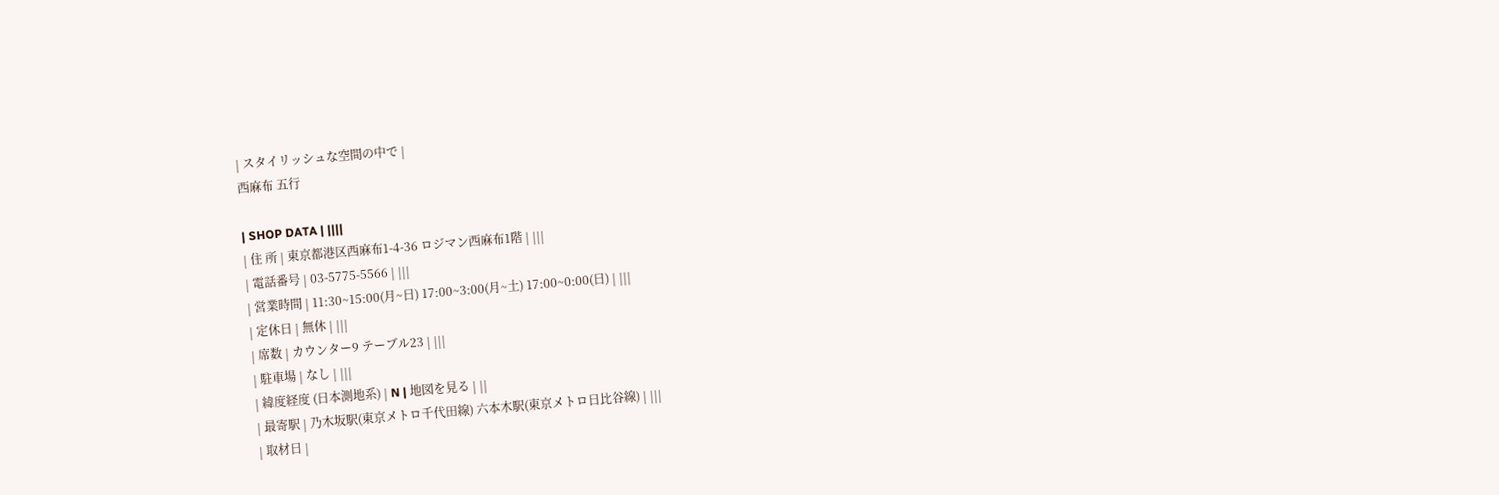| スタイリッシュな空間の中で |
西麻布 五行

| SHOP DATA | ||||
| 住 所 | 東京都港区西麻布1-4-36 ロジマン西麻布1階 | |||
| 電話番号 | 03-5775-5566 | |||
| 営業時間 | 11:30~15:00(月~日) 17:00~3:00(月~土) 17:00~0:00(日) | |||
| 定休日 | 無休 | |||
| 席数 | カウンター9 テーブル23 | |||
| 駐車場 | なし | |||
| 緯度経度 (日本測地系) | N | 地図を見る | ||
| 最寄駅 | 乃木坂駅(東京メトロ千代田線) 六本木駅(東京メトロ日比谷線) | |||
| 取材日 |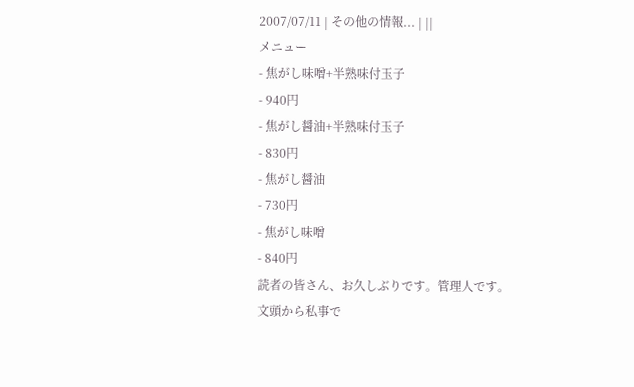2007/07/11 | その他の情報... | ||
メニュー
- 焦がし味噌+半熟味付玉子
- 940円
- 焦がし醤油+半熟味付玉子
- 830円
- 焦がし醤油
- 730円
- 焦がし味噌
- 840円
読者の皆さん、お久しぶりです。管理人です。
文頭から私事で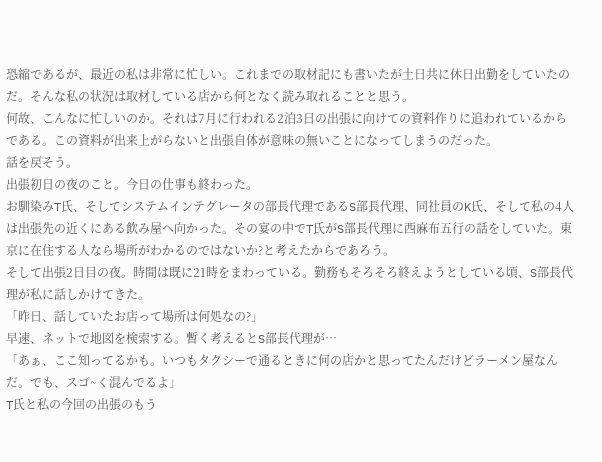恐縮であるが、最近の私は非常に忙しい。これまでの取材記にも書いたが土日共に休日出勤をしていたのだ。そんな私の状況は取材している店から何となく読み取れることと思う。
何故、こんなに忙しいのか。それは7月に行われる2泊3日の出張に向けての資料作りに追われているからである。この資料が出来上がらないと出張自体が意味の無いことになってしまうのだった。
話を戻そう。
出張初日の夜のこと。今日の仕事も終わった。
お馴染みT氏、そしてシステムインテグレータの部長代理であるS部長代理、同社員のK氏、そして私の4人は出張先の近くにある飲み屋へ向かった。その宴の中でT氏がS部長代理に西麻布五行の話をしていた。東京に在住する人なら場所がわかるのではないか?と考えたからであろう。
そして出張2日目の夜。時間は既に21時をまわっている。勤務もそろそろ終えようとしている頃、S部長代理が私に話しかけてきた。
「昨日、話していたお店って場所は何処なの?」
早速、ネットで地図を検索する。暫く考えるとS部長代理が…
「あぁ、ここ知ってるかも。いつもタクシーで通るときに何の店かと思ってたんだけどラーメン屋なんだ。でも、スゴ~く混んでるよ」
T氏と私の今回の出張のもう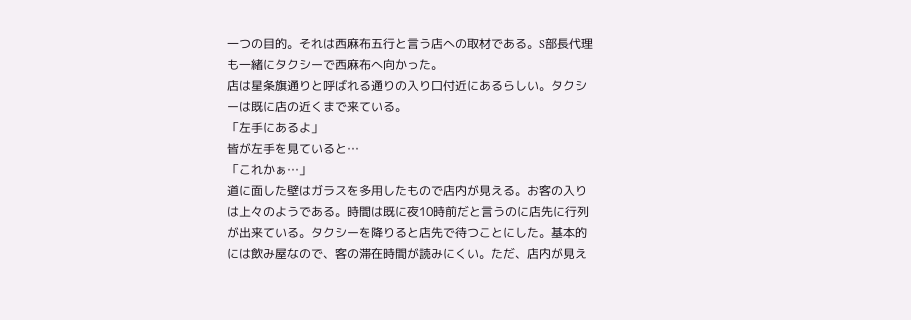一つの目的。それは西麻布五行と言う店への取材である。S部長代理も一緒にタクシーで西麻布へ向かった。
店は星条旗通りと呼ばれる通りの入り口付近にあるらしい。タクシーは既に店の近くまで来ている。
「左手にあるよ」
皆が左手を見ていると…
「これかぁ…」
道に面した壁はガラスを多用したもので店内が見える。お客の入りは上々のようである。時間は既に夜10時前だと言うのに店先に行列が出来ている。タクシーを降りると店先で待つことにした。基本的には飲み屋なので、客の滞在時間が読みにくい。ただ、店内が見え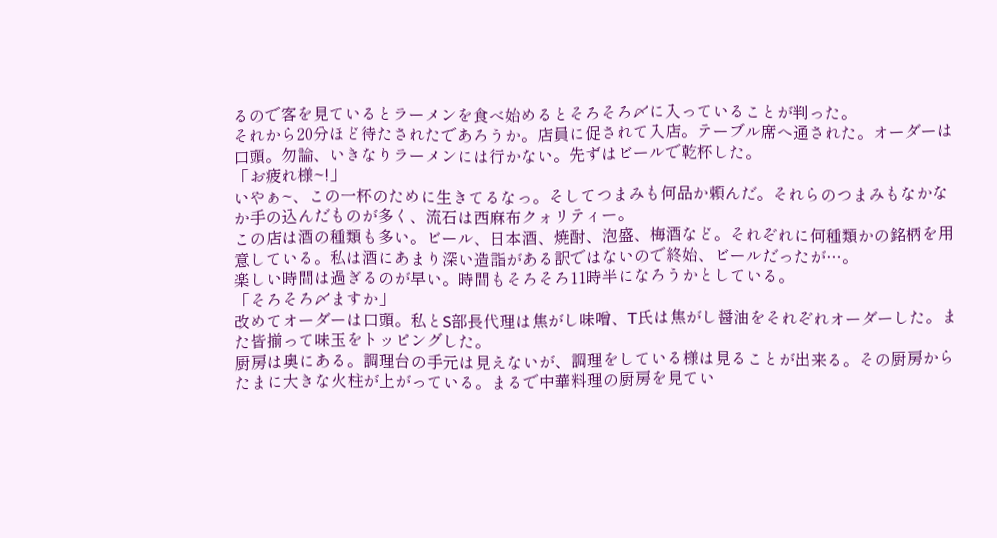るので客を見ているとラーメンを食べ始めるとそろそろ〆に入っていることが判った。
それから20分ほど待たされたであろうか。店員に促されて入店。テーブル席へ通された。オーダーは口頭。勿論、いきなりラーメンには行かない。先ずはビールで乾杯した。
「お疲れ様~!」
いやぁ~、この一杯のために生きてるなっ。そしてつまみも何品か頼んだ。それらのつまみもなかなか手の込んだものが多く、流石は西麻布クォリティー。
この店は酒の種類も多い。ビール、日本酒、焼酎、泡盛、梅酒など。それぞれに何種類かの銘柄を用意している。私は酒にあまり深い造詣がある訳ではないので終始、ビールだったが…。
楽しい時間は過ぎるのが早い。時間もそろそろ11時半になろうかとしている。
「そろそろ〆ますか」
改めてオーダーは口頭。私とS部長代理は焦がし味噌、T氏は焦がし醤油をそれぞれオーダーした。また皆揃って味玉をトッピングした。
厨房は奥にある。調理台の手元は見えないが、調理をしている様は見ることが出来る。その厨房からたまに大きな火柱が上がっている。まるで中華料理の厨房を見てい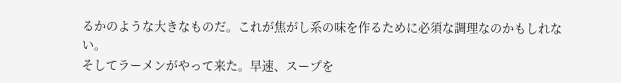るかのような大きなものだ。これが焦がし系の味を作るために必須な調理なのかもしれない。
そしてラーメンがやって来た。早速、スープを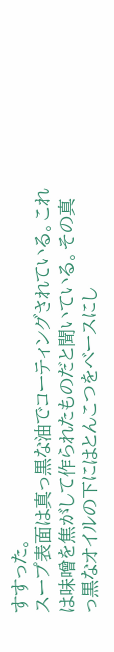すすった。
スープ表面は真っ黒な油でコーティングされている。これは味噌を焦がして作られたものだと聞いている。その真っ黒なオイルの下にはとんこつをベースにし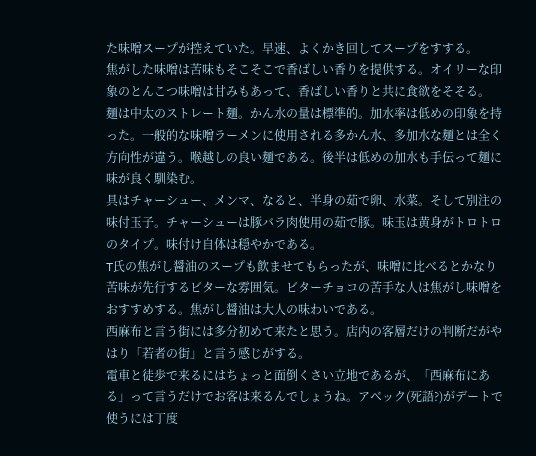た味噌スープが控えていた。早速、よくかき回してスープをすする。
焦がした味噌は苦味もそこそこで香ばしい香りを提供する。オイリーな印象のとんこつ味噌は甘みもあって、香ばしい香りと共に食欲をそそる。
麺は中太のストレート麺。かん水の量は標準的。加水率は低めの印象を持った。一般的な味噌ラーメンに使用される多かん水、多加水な麺とは全く方向性が違う。喉越しの良い麺である。後半は低めの加水も手伝って麺に味が良く馴染む。
具はチャーシュー、メンマ、なると、半身の茹で卵、水菜。そして別注の味付玉子。チャーシューは豚バラ肉使用の茹で豚。味玉は黄身がトロトロのタイプ。味付け自体は穏やかである。
T氏の焦がし醤油のスープも飲ませてもらったが、味噌に比べるとかなり苦味が先行するビターな雰囲気。ビターチョコの苦手な人は焦がし味噌をおすすめする。焦がし醤油は大人の味わいである。
西麻布と言う街には多分初めて来たと思う。店内の客層だけの判断だがやはり「若者の街」と言う感じがする。
電車と徒歩で来るにはちょっと面倒くさい立地であるが、「西麻布にある」って言うだけでお客は来るんでしょうね。アベック(死語?)がデートで使うには丁度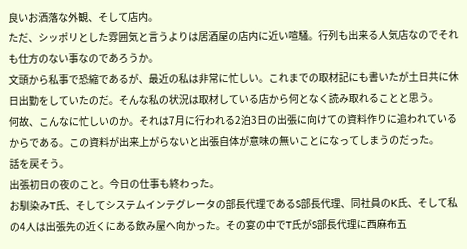良いお洒落な外観、そして店内。
ただ、シッポリとした雰囲気と言うよりは居酒屋の店内に近い喧騒。行列も出来る人気店なのでそれも仕方のない事なのであろうか。
文頭から私事で恐縮であるが、最近の私は非常に忙しい。これまでの取材記にも書いたが土日共に休日出勤をしていたのだ。そんな私の状況は取材している店から何となく読み取れることと思う。
何故、こんなに忙しいのか。それは7月に行われる2泊3日の出張に向けての資料作りに追われているからである。この資料が出来上がらないと出張自体が意味の無いことになってしまうのだった。
話を戻そう。
出張初日の夜のこと。今日の仕事も終わった。
お馴染みT氏、そしてシステムインテグレータの部長代理であるS部長代理、同社員のK氏、そして私の4人は出張先の近くにある飲み屋へ向かった。その宴の中でT氏がS部長代理に西麻布五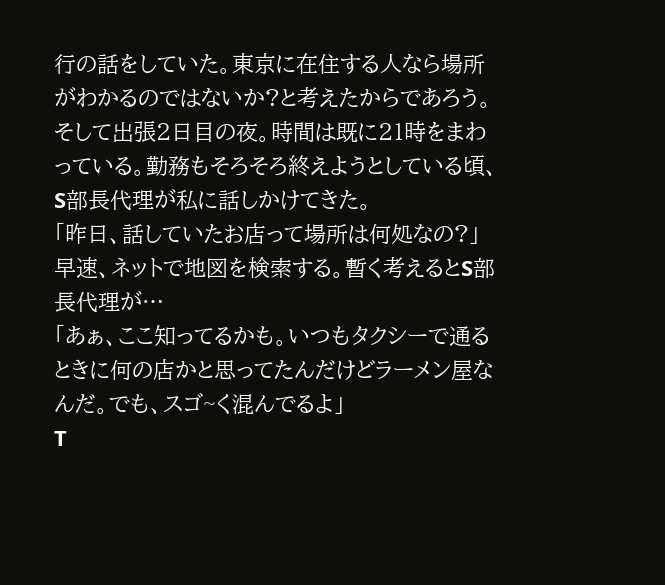行の話をしていた。東京に在住する人なら場所がわかるのではないか?と考えたからであろう。
そして出張2日目の夜。時間は既に21時をまわっている。勤務もそろそろ終えようとしている頃、S部長代理が私に話しかけてきた。
「昨日、話していたお店って場所は何処なの?」
早速、ネットで地図を検索する。暫く考えるとS部長代理が…
「あぁ、ここ知ってるかも。いつもタクシーで通るときに何の店かと思ってたんだけどラーメン屋なんだ。でも、スゴ~く混んでるよ」
T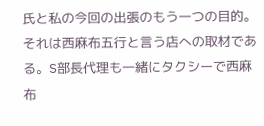氏と私の今回の出張のもう一つの目的。それは西麻布五行と言う店への取材である。S部長代理も一緒にタクシーで西麻布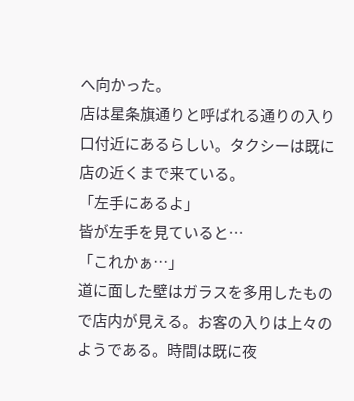へ向かった。
店は星条旗通りと呼ばれる通りの入り口付近にあるらしい。タクシーは既に店の近くまで来ている。
「左手にあるよ」
皆が左手を見ていると…
「これかぁ…」
道に面した壁はガラスを多用したもので店内が見える。お客の入りは上々のようである。時間は既に夜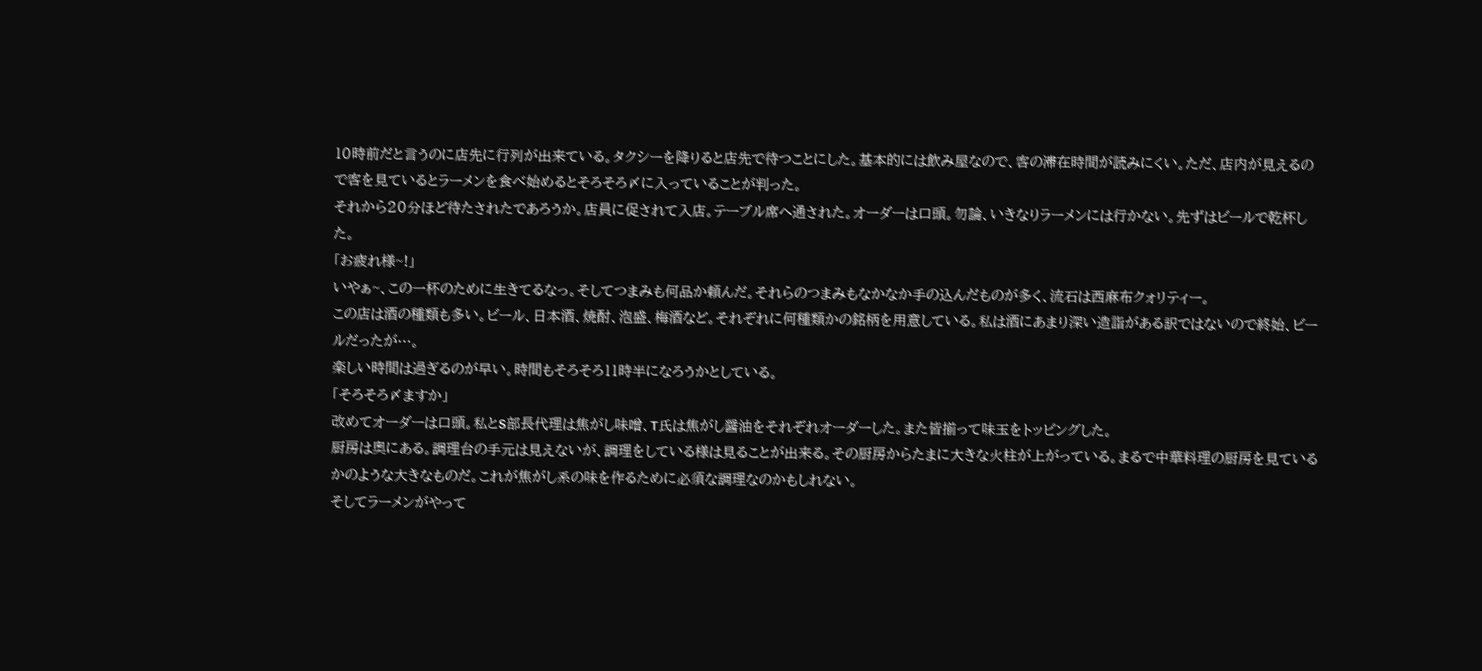10時前だと言うのに店先に行列が出来ている。タクシーを降りると店先で待つことにした。基本的には飲み屋なので、客の滞在時間が読みにくい。ただ、店内が見えるので客を見ているとラーメンを食べ始めるとそろそろ〆に入っていることが判った。
それから20分ほど待たされたであろうか。店員に促されて入店。テーブル席へ通された。オーダーは口頭。勿論、いきなりラーメンには行かない。先ずはビールで乾杯した。
「お疲れ様~!」
いやぁ~、この一杯のために生きてるなっ。そしてつまみも何品か頼んだ。それらのつまみもなかなか手の込んだものが多く、流石は西麻布クォリティー。
この店は酒の種類も多い。ビール、日本酒、焼酎、泡盛、梅酒など。それぞれに何種類かの銘柄を用意している。私は酒にあまり深い造詣がある訳ではないので終始、ビールだったが…。
楽しい時間は過ぎるのが早い。時間もそろそろ11時半になろうかとしている。
「そろそろ〆ますか」
改めてオーダーは口頭。私とS部長代理は焦がし味噌、T氏は焦がし醤油をそれぞれオーダーした。また皆揃って味玉をトッピングした。
厨房は奥にある。調理台の手元は見えないが、調理をしている様は見ることが出来る。その厨房からたまに大きな火柱が上がっている。まるで中華料理の厨房を見ているかのような大きなものだ。これが焦がし系の味を作るために必須な調理なのかもしれない。
そしてラーメンがやって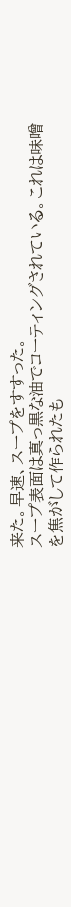来た。早速、スープをすすった。
スープ表面は真っ黒な油でコーティングされている。これは味噌を焦がして作られたも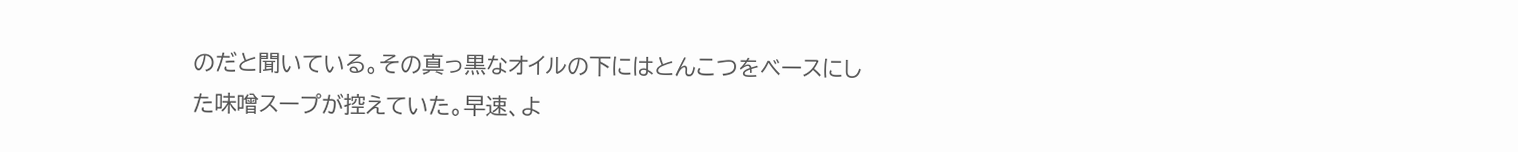のだと聞いている。その真っ黒なオイルの下にはとんこつをベースにした味噌スープが控えていた。早速、よ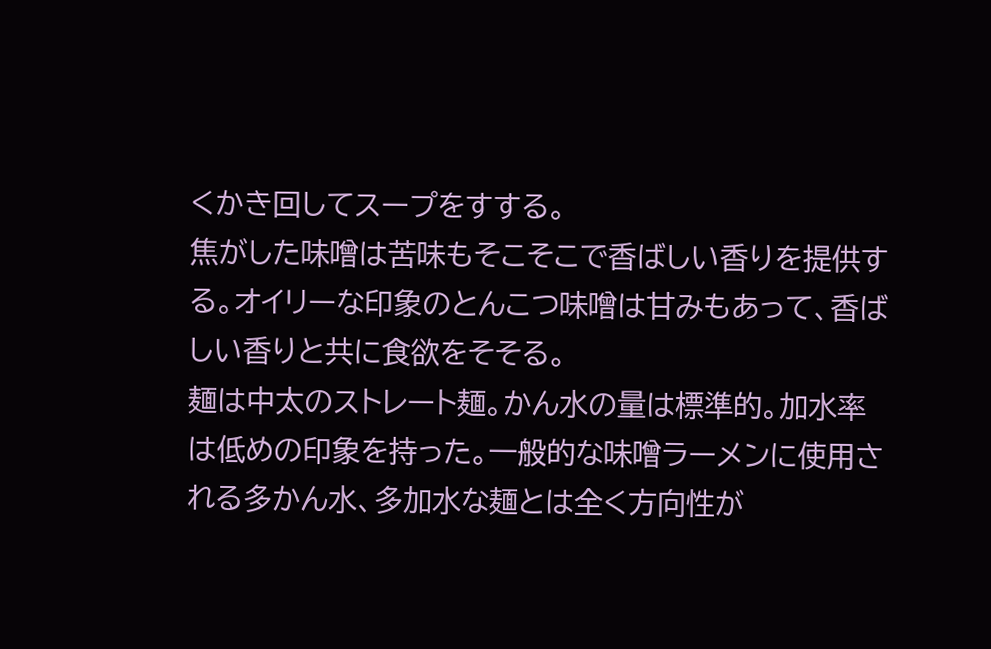くかき回してスープをすする。
焦がした味噌は苦味もそこそこで香ばしい香りを提供する。オイリーな印象のとんこつ味噌は甘みもあって、香ばしい香りと共に食欲をそそる。
麺は中太のストレート麺。かん水の量は標準的。加水率は低めの印象を持った。一般的な味噌ラーメンに使用される多かん水、多加水な麺とは全く方向性が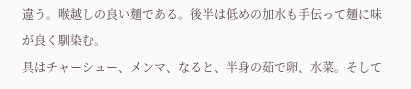違う。喉越しの良い麺である。後半は低めの加水も手伝って麺に味が良く馴染む。
具はチャーシュー、メンマ、なると、半身の茹で卵、水菜。そして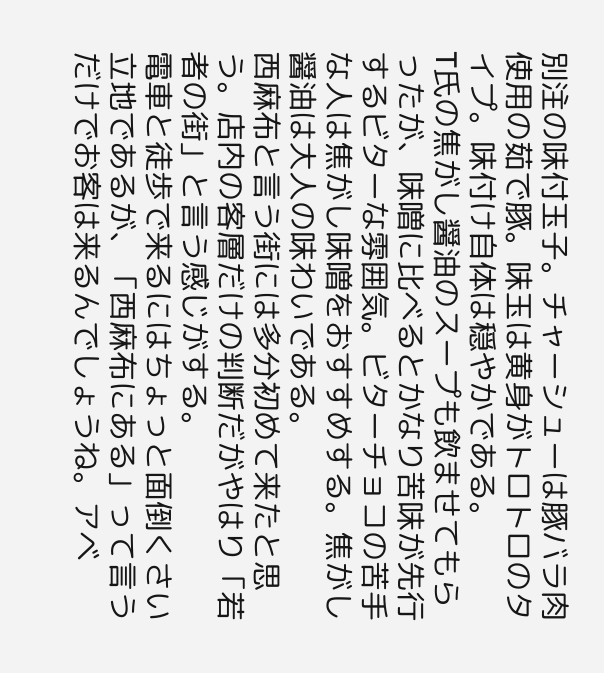別注の味付玉子。チャーシューは豚バラ肉使用の茹で豚。味玉は黄身がトロトロのタイプ。味付け自体は穏やかである。
T氏の焦がし醤油のスープも飲ませてもらったが、味噌に比べるとかなり苦味が先行するビターな雰囲気。ビターチョコの苦手な人は焦がし味噌をおすすめする。焦がし醤油は大人の味わいである。
西麻布と言う街には多分初めて来たと思う。店内の客層だけの判断だがやはり「若者の街」と言う感じがする。
電車と徒歩で来るにはちょっと面倒くさい立地であるが、「西麻布にある」って言うだけでお客は来るんでしょうね。アベ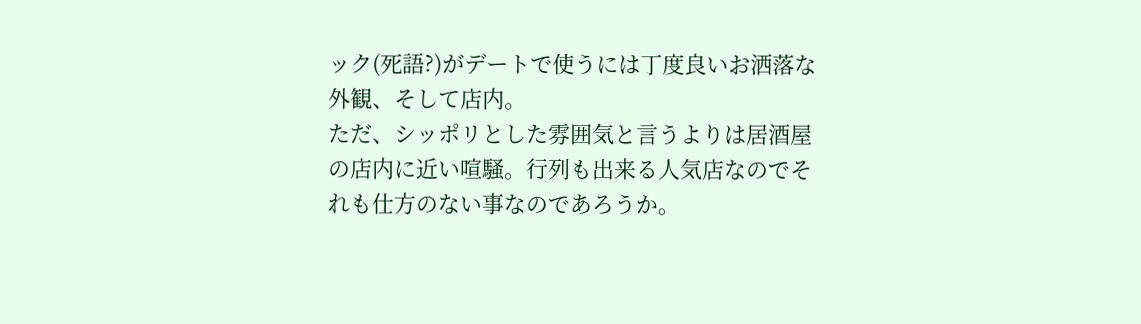ック(死語?)がデートで使うには丁度良いお洒落な外観、そして店内。
ただ、シッポリとした雰囲気と言うよりは居酒屋の店内に近い喧騒。行列も出来る人気店なのでそれも仕方のない事なのであろうか。